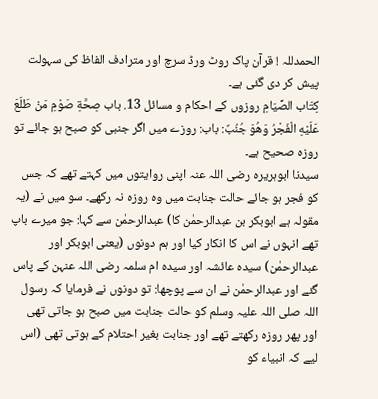الحمدللہ ! قرآن پاک روٹ ورڈ سرچ اور مترادف الفاظ کی سہولت پیش کر دی گئی ہے۔
كِتَاب الصِّيَامِ روزوں کے احکام و مسائل 13. باب صِحَّةِ صَوْمِ مَنْ طَلَعَ عَلَيْهِ الْفَجْرُ وَهُوَ جُنُبٌ: باب: روزے میں اگر جنبی کو صبح ہو جائے تو روزہ صحیح ہے۔
سیدنا ابوہریرہ رضی اللہ عنہ اپنی روایتوں میں کہتے تھے کہ جس کو فجر ہو جائے حالت جنابت میں وہ روزہ نہ رکھے۔ سو میں نے (یہ مقولہ ہے ابوبکر بن عبدالرحمٰن کا) عبدالرحمٰن سے کہا: جو میرے باپ تھے انہوں نے اس کا انکار کیا اور ہم دونوں (یعنی ابوبکر اور عبدالرحمٰن) سیدہ عائشہ اور سیدہ ام سلمہ رضی اللہ عنہن کے پاس گئے اور عبدالرحمٰن نے ان سے پوچھا: تو دونوں نے فرمایا کہ رسول اللہ صلی اللہ علیہ وسلم کو حالت جنابت میں صبح ہو جاتی تھی اور پھر روزہ رکھتے تھے اور جنابت بغیر احتلام کے ہوتی تھی (اس لیے کہ انبیاء کو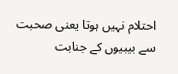احتلام نہیں ہوتا یعنی صحبت سے بیبیوں کے جنابت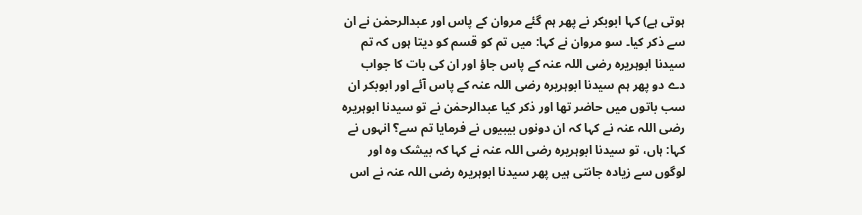ہوتی ہے) کہا ابوبکر نے پھر ہم گئے مروان کے پاس اور عبدالرحمٰن نے ان سے ذکر کیا۔ سو مروان نے کہا: میں تم کو قسم کو دیتا ہوں کہ تم سیدنا ابوہریرہ رضی اللہ عنہ کے پاس جاؤ اور ان کی بات کا جواب دے دو پھر ہم سیدنا ابوہریرہ رضی اللہ عنہ کے پاس آئے اور ابوبکر ان سب باتوں میں حاضر تھا اور ذکر کیا عبدالرحمٰن نے تو سیدنا ابوہریرہ رضی اللہ عنہ نے کہا کہ ان دونوں بیبیوں نے فرمایا تم سے؟ انہوں نے کہا: ہاں، تو سیدنا ابوہریرہ رضی اللہ عنہ نے کہا کہ بیشک وہ اور لوگوں سے زیادہ جانتی ہیں پھر سیدنا ابوہریرہ رضی اللہ عنہ نے اس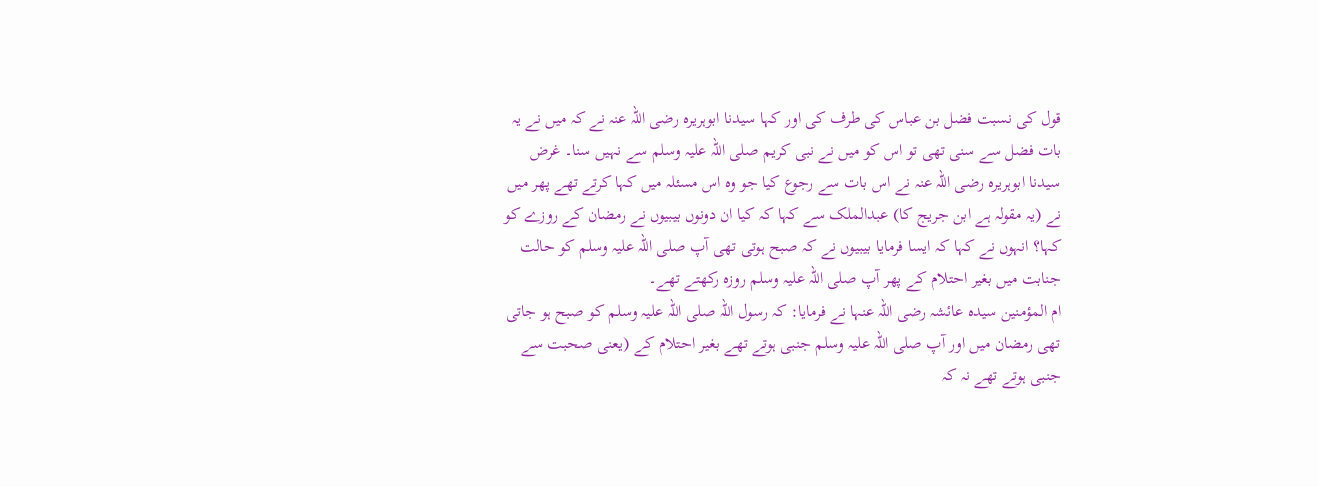قول کی نسبت فضل بن عباس کی طرف کی اور کہا سیدنا ابوہریرہ رضی اللہ عنہ نے کہ میں نے یہ بات فضل سے سنی تھی تو اس کو میں نے نبی کریم صلی اللہ علیہ وسلم سے نہیں سنا۔ غرض سیدنا ابوہریرہ رضی اللہ عنہ نے اس بات سے رجوع کیا جو وہ اس مسئلہ میں کہا کرتے تھے پھر میں نے (یہ مقولہ ہے ابن جریج کا) عبدالملک سے کہا کہ کیا ان دونوں بیبیوں نے رمضان کے روزے کو کہا؟ انہوں نے کہا کہ ایسا فرمایا بیبیوں نے کہ صبح ہوتی تھی آپ صلی اللہ علیہ وسلم کو حالت جنابت میں بغیر احتلام کے پھر آپ صلی اللہ علیہ وسلم روزہ رکھتے تھے۔
ام المؤمنین سیدہ عائشہ رضی اللہ عنہا نے فرمایا: کہ رسول اللہ صلی اللہ علیہ وسلم کو صبح ہو جاتی تھی رمضان میں اور آپ صلی اللہ علیہ وسلم جنبی ہوتے تھے بغیر احتلام کے (یعنی صحبت سے جنبی ہوتے تھے نہ کہ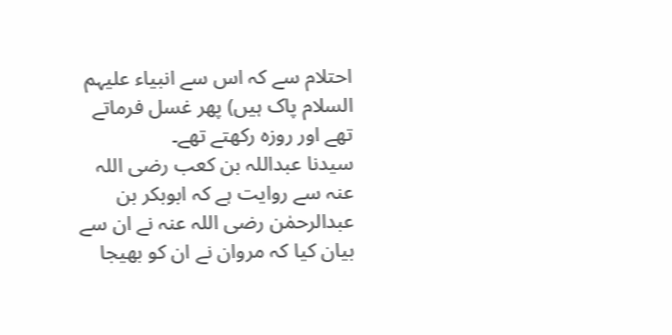احتلام سے کہ اس سے انبیاء علیہم السلام پاک ہیں) پھر غسل فرماتے تھے اور روزہ رکھتے تھے۔
سیدنا عبداللہ بن کعب رضی اللہ عنہ سے روایت ہے کہ ابوبکر بن عبدالرحمٰن رضی اللہ عنہ نے ان سے بیان کیا کہ مروان نے ان کو بھیجا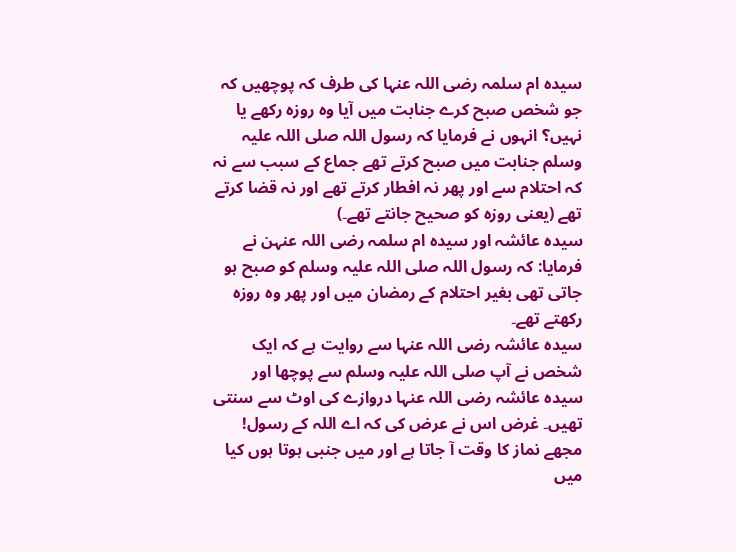سیدہ ام سلمہ رضی اللہ عنہا کی طرف کہ پوچھیں کہ جو شخص صبح کرے جنابت میں آیا وہ روزہ رکھے یا نہیں؟ انہوں نے فرمایا کہ رسول اللہ صلی اللہ علیہ وسلم جنابت میں صبح کرتے تھے جماع کے سبب سے نہ کہ احتلام سے اور پھر نہ افطار کرتے تھے اور نہ قضا کرتے تھے (یعنی روزہ کو صحیح جانتے تھے۔)
سیدہ عائشہ اور سیدہ ام سلمہ رضی اللہ عنہن نے فرمایا: کہ رسول اللہ صلی اللہ علیہ وسلم کو صبح ہو جاتی تھی بغیر احتلام کے رمضان میں اور پھر وہ روزہ رکھتے تھے۔
سیدہ عائشہ رضی اللہ عنہا سے روایت ہے کہ ایک شخص نے آپ صلی اللہ علیہ وسلم سے پوچھا اور سیدہ عائشہ رضی اللہ عنہا دروازے کی اوٹ سے سنتی تھیں۔ غرض اس نے عرض کی کہ اے اللہ کے رسول! مجھے نماز کا وقت آ جاتا ہے اور میں جنبی ہوتا ہوں کیا میں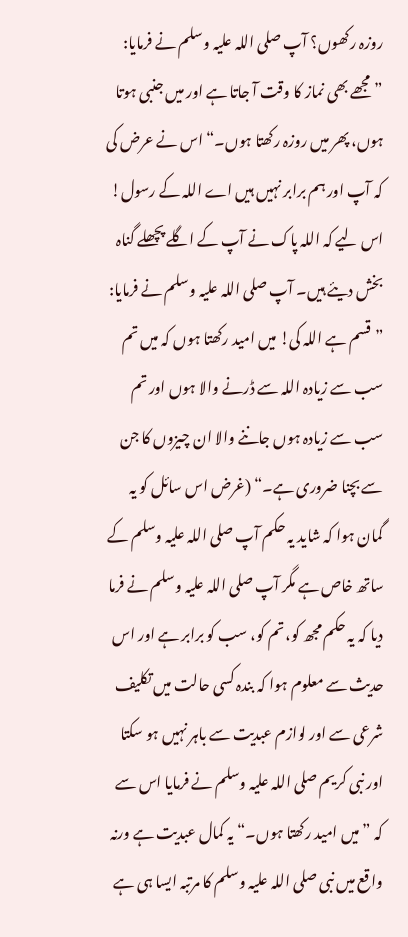روزہ رکھوں؟ آپ صلی اللہ علیہ وسلم نے فرمایا: ”مجھے بھی نماز کا وقت آ جاتا ہے اور میں جنبی ہوتا ہوں، پھر میں روزہ رکھتا ہوں۔“ اس نے عرض کی کہ آپ اور ہم برابر نہیں ہیں اے اللہ کے رسول! اس لیے کہ اللہ پاک نے آپ کے اگلے پچھلے گناہ بخش دیئے ہیں۔ آپ صلی اللہ علیہ وسلم نے فرمایا: ”قسم ہے اللہ کی! میں امید رکھتا ہوں کہ میں تم سب سے زیادہ اللہ سے ڈرنے والا ہوں اور تم سب سے زیادہ ہوں جاننے والا ان چیزوں کا جن سے بچنا ضروری ہے۔“ (غرض اس سائل کو یہ گمان ہوا کہ شاید یہ حکم آپ صلی اللہ علیہ وسلم کے ساتھ خاص ہے مگر آپ صلی اللہ علیہ وسلم نے فرما دیا کہ یہ حکم مجھ کو، تم کو، سب کو برابر ہے اور اس حدیث سے معلوم ہوا کہ بندہ کسی حالت میں تکلیف شرعی سے اور لوازم عبدیت سے باہر نہیں ہو سکتا اور نبی کریم صلی اللہ علیہ وسلم نے فرمایا اس سے کہ ”میں امید رکھتا ہوں۔“ یہ کمال عبدیت ہے ورنہ واقع میں نبی صلی اللہ علیہ وسلم کا مرتبہ ایسا ہی ہے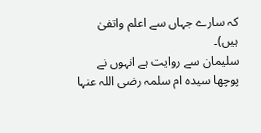کہ سارے جہاں سے اعلم واتفیٰ ہیں)۔
سلیمان سے روایت ہے انہوں نے پوچھا سیدہ ام سلمہ رضی اللہ عنہا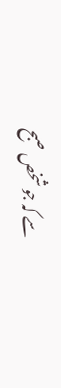سے کہ جو شخص صبح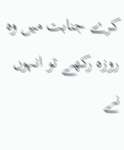کرے جنابت میں وہ روزہ رکھے تو انہوں نے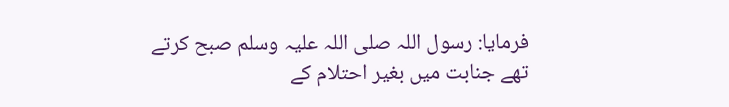فرمایا: رسول اللہ صلی اللہ علیہ وسلم صبح کرتے تھے جنابت میں بغیر احتلام کے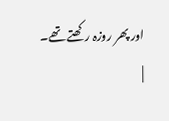اور پھر روزہ رکھتے تھے۔
|